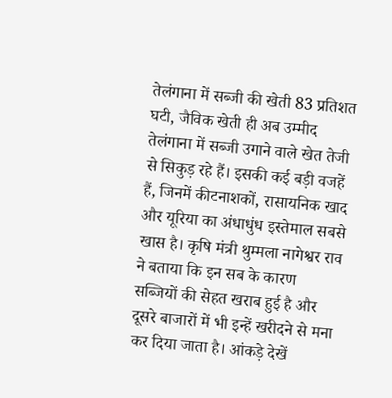तेलंगाना में सब्जी की खेती 83 प्रतिशत घटी, जैविक खेती ही अब उम्मीद
तेलंगाना में सब्जी उगाने वाले खेत तेजी से सिकुड़ रहे हैं। इसकी कई बड़ी वजहें हैं, जिनमें कीटनाशकों, रासायनिक खाद और यूरिया का अंधाधुंध इस्तेमाल सबसे खास है। कृषि मंत्री थुम्मला नागेश्वर राव ने बताया कि इन सब के कारण सब्जियों की सेहत खराब हुई है और दूसरे बाजारों में भी इन्हें खरीदने से मना कर दिया जाता है। आंकड़े देखें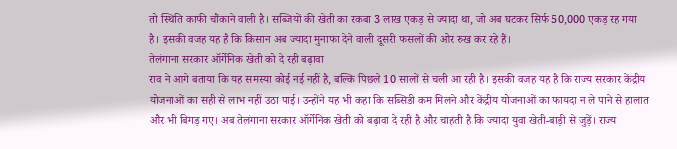तो स्थिति काफी चौंकाने वाली है। सब्जियों की खेती का रकबा 3 लाख एकड़ से ज्यादा था, जो अब घटकर सिर्फ 50,000 एकड़ रह गया है। इसकी वजह यह है कि किसान अब ज्यादा मुनाफा देने वाली दूसरी फसलों की ओर रुख कर रहे हैं।
तेलंगाना सरकार ऑर्गेनिक खेती को दे रही बढ़ावा
राव ने आगे बताया कि यह समस्या कोई नई नहीं है, बल्कि पिछले 10 सालों से चली आ रही है। इसकी वजह यह है कि राज्य सरकार केंद्रीय योजनाओं का सही से लाभ नहीं उठा पाई। उन्होंने यह भी कहा कि सब्सिडी कम मिलने और केंद्रीय योजनाओं का फायदा न ले पाने से हालात और भी बिगड़ गए। अब तेलंगाना सरकार ऑर्गेनिक खेती को बढ़ावा दे रही है और चाहती है कि ज्यादा युवा खेती-बाड़ी से जुड़ें। राज्य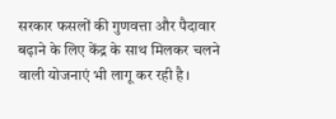सरकार फसलों की गुणवत्ता और पैदावार बढ़ाने के लिए केंद्र के साथ मिलकर चलने वाली योजनाएं भी लागू कर रही है।